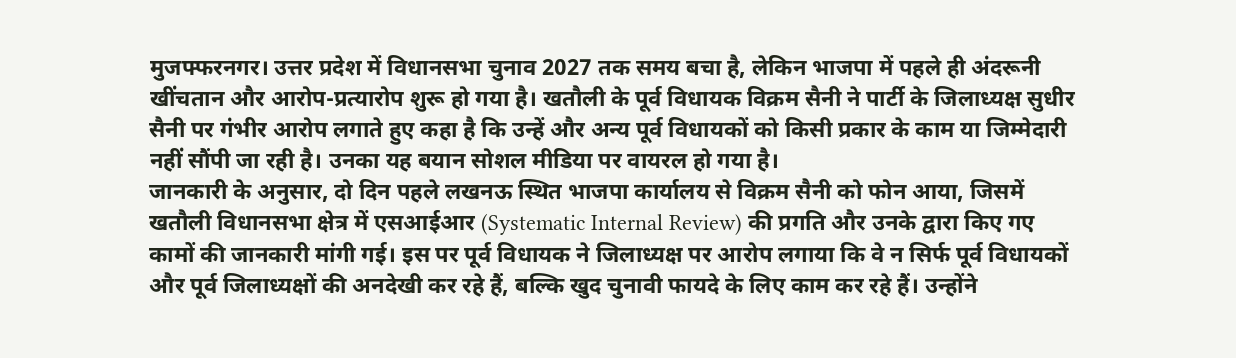मुजफ्फरनगर। उत्तर प्रदेश में विधानसभा चुनाव 2027 तक समय बचा है, लेकिन भाजपा में पहले ही अंदरूनी खींचतान और आरोप-प्रत्यारोप शुरू हो गया है। खतौली के पूर्व विधायक विक्रम सैनी ने पार्टी के जिलाध्यक्ष सुधीर सैनी पर गंभीर आरोप लगाते हुए कहा है कि उन्हें और अन्य पूर्व विधायकों को किसी प्रकार के काम या जिम्मेदारी नहीं सौंपी जा रही है। उनका यह बयान सोशल मीडिया पर वायरल हो गया है।
जानकारी के अनुसार, दो दिन पहले लखनऊ स्थित भाजपा कार्यालय से विक्रम सैनी को फोन आया, जिसमें खतौली विधानसभा क्षेत्र में एसआईआर (Systematic Internal Review) की प्रगति और उनके द्वारा किए गए कामों की जानकारी मांगी गई। इस पर पूर्व विधायक ने जिलाध्यक्ष पर आरोप लगाया कि वे न सिर्फ पूर्व विधायकों और पूर्व जिलाध्यक्षों की अनदेखी कर रहे हैं, बल्कि खुद चुनावी फायदे के लिए काम कर रहे हैं। उन्होंने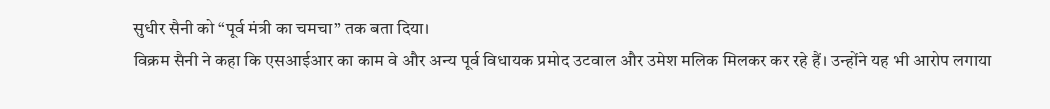सुधीर सैनी को “पूर्व मंत्री का चमचा” तक बता दिया।
विक्रम सैनी ने कहा कि एसआईआर का काम वे और अन्य पूर्व विधायक प्रमोद उटवाल और उमेश मलिक मिलकर कर रहे हैं। उन्होंने यह भी आरोप लगाया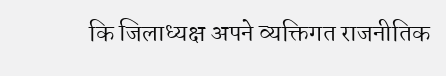कि जिलाध्यक्ष अपने व्यक्तिगत राजनीतिक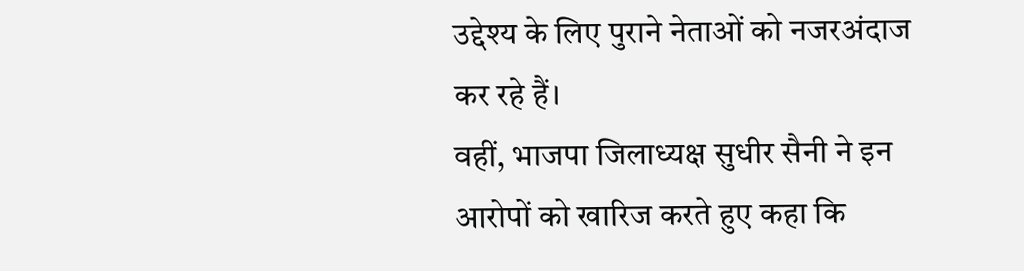उद्देश्य के लिए पुराने नेताओं को नजरअंदाज कर रहे हैं।
वहीं, भाजपा जिलाध्यक्ष सुधीर सैनी ने इन आरोपों को खारिज करते हुए कहा कि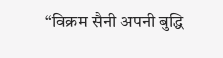“विक्रम सैनी अपनी बुद्धि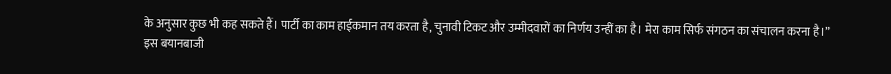के अनुसार कुछ भी कह सकते हैं। पार्टी का काम हाईकमान तय करता है, चुनावी टिकट और उम्मीदवारों का निर्णय उन्हीं का है। मेरा काम सिर्फ संगठन का संचालन करना है।”
इस बयानबाजी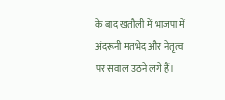के बाद खतौली में भाजपा में अंदरूनी मतभेद और नेतृत्व पर सवाल उठने लगे हैं।